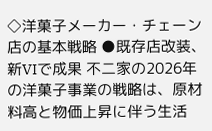◇洋菓子メーカー・チェーン店の基本戦略 ●既存店改装、新VIで成果 不二家の2026年の洋菓子事業の戦略は、原材料高と物価上昇に伴う生活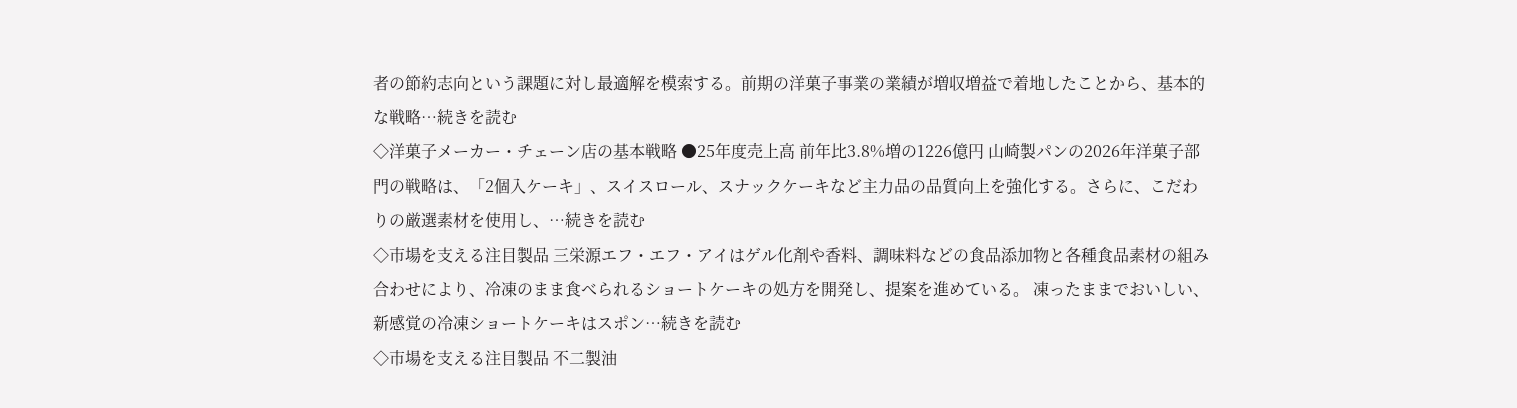者の節約志向という課題に対し最適解を模索する。前期の洋菓子事業の業績が増収増益で着地したことから、基本的な戦略…続きを読む
◇洋菓子メーカー・チェーン店の基本戦略 ●25年度売上高 前年比3.8%増の1226億円 山崎製パンの2026年洋菓子部門の戦略は、「2個入ケーキ」、スイスロール、スナックケーキなど主力品の品質向上を強化する。さらに、こだわりの厳選素材を使用し、…続きを読む
◇市場を支える注目製品 三栄源エフ・エフ・アイはゲル化剤や香料、調味料などの食品添加物と各種食品素材の組み合わせにより、冷凍のまま食べられるショートケーキの処方を開発し、提案を進めている。 凍ったままでおいしい、新感覚の冷凍ショートケーキはスポン…続きを読む
◇市場を支える注目製品 不二製油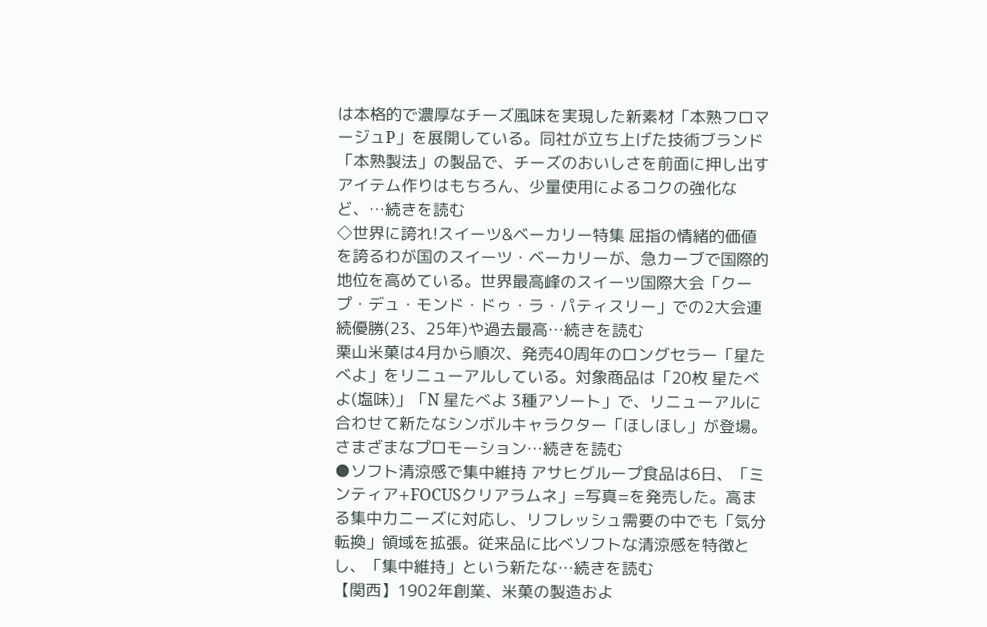は本格的で濃厚なチーズ風味を実現した新素材「本熟フロマージュP」を展開している。同社が立ち上げた技術ブランド「本熟製法」の製品で、チーズのおいしさを前面に押し出すアイテム作りはもちろん、少量使用によるコクの強化など、…続きを読む
◇世界に誇れ!スイーツ&ベーカリー特集 屈指の情緒的価値を誇るわが国のスイーツ・ベーカリーが、急カーブで国際的地位を高めている。世界最高峰のスイーツ国際大会「クープ・デュ・モンド・ドゥ・ラ・パティスリー」での2大会連続優勝(23、25年)や過去最高…続きを読む
栗山米菓は4月から順次、発売40周年のロングセラー「星たべよ」をリニューアルしている。対象商品は「20枚 星たべよ(塩味)」「N 星たべよ 3種アソート」で、リニューアルに合わせて新たなシンボルキャラクター「ほしほし」が登場。さまざまなプロモーション…続きを読む
●ソフト清涼感で集中維持 アサヒグループ食品は6日、「ミンティア+FOCUSクリアラムネ」=写真=を発売した。高まる集中力ニーズに対応し、リフレッシュ需要の中でも「気分転換」領域を拡張。従来品に比べソフトな清涼感を特徴とし、「集中維持」という新たな…続きを読む
【関西】1902年創業、米菓の製造およ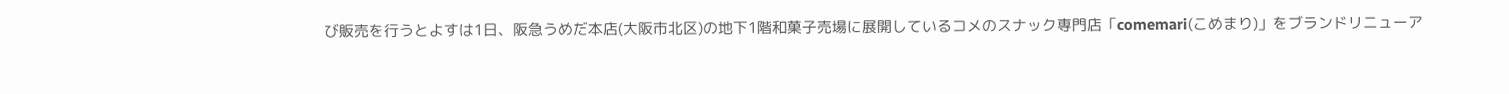び販売を行うとよすは1日、阪急うめだ本店(大阪市北区)の地下1階和菓子売場に展開しているコメのスナック専門店「comemari(こめまり)」をブランドリニューア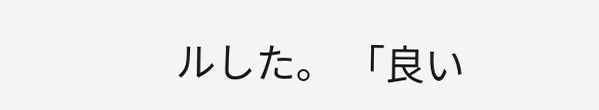ルした。 「良い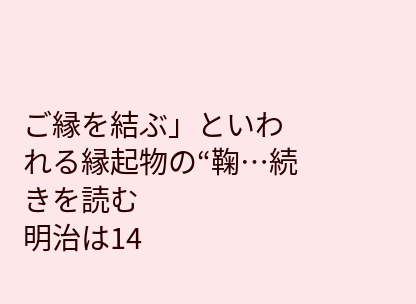ご縁を結ぶ」といわれる縁起物の“鞠…続きを読む
明治は14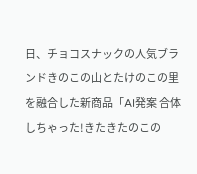日、チョコスナックの人気ブランドきのこの山とたけのこの里を融合した新商品「AI発案 合体しちゃった!きたきたのこの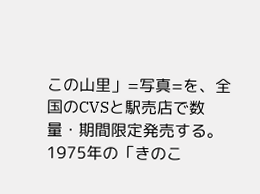この山里」=写真=を、全国のCVSと駅売店で数量・期間限定発売する。1975年の「きのこ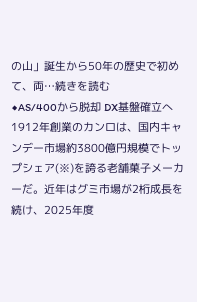の山」誕生から50年の歴史で初めて、両…続きを読む
◆AS/400から脱却 DX基盤確立へ 1912年創業のカンロは、国内キャンデー市場約3800億円規模でトップシェア(※)を誇る老舗菓子メーカーだ。近年はグミ市場が2桁成長を続け、2025年度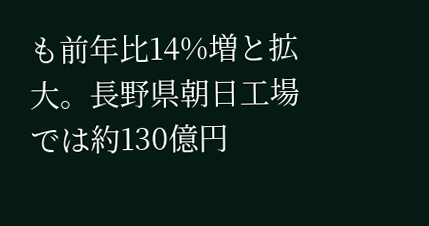も前年比14%増と拡大。長野県朝日工場では約130億円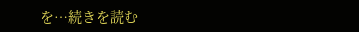を…続きを読む